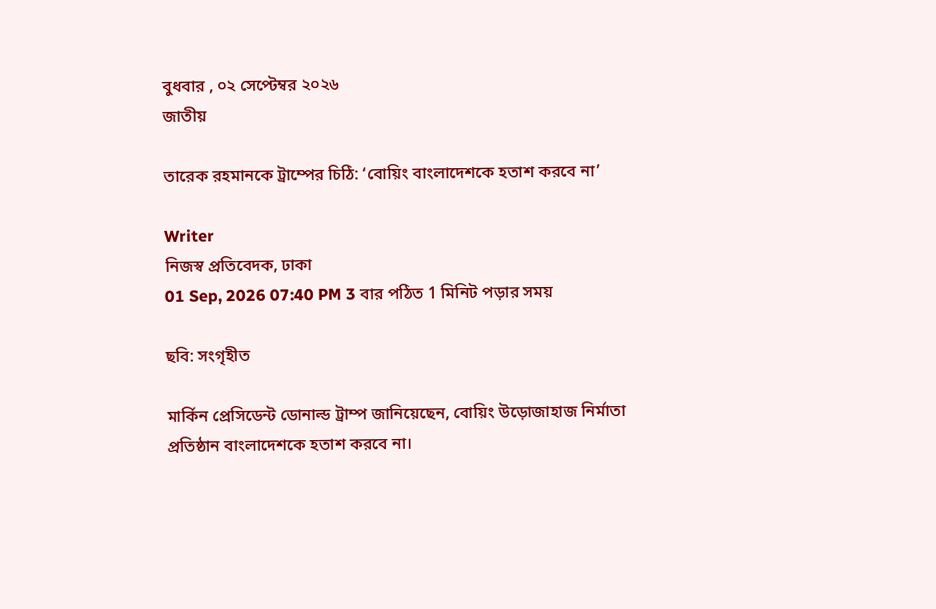বুধবার , ০২ সেপ্টেম্বর ২০২৬
জাতীয়

তারেক রহমানকে ট্রাম্পের চিঠি: ‘বোয়িং বাংলাদেশকে হতাশ করবে না’

Writer
নিজস্ব প্রতিবেদক, ঢাকা
01 Sep, 2026 07:40 PM 3 বার পঠিত 1 মিনিট পড়ার সময়

ছবি: সংগৃহীত

মার্কিন প্রেসিডেন্ট ডোনাল্ড ট্রাম্প জানিয়েছেন, বোয়িং উড়োজাহাজ নির্মাতা প্রতিষ্ঠান বাংলাদেশকে হতাশ করবে না।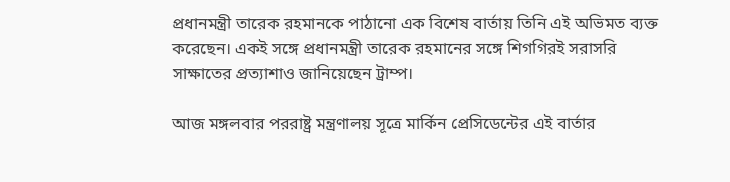প্রধানমন্ত্রী তারেক রহমানকে পাঠানো এক বিশেষ বার্তায় তিনি এই অভিমত ব্যক্ত করেছেন। একই সঙ্গে প্রধানমন্ত্রী তারেক রহমানের সঙ্গে শিগগিরই সরাসরি সাক্ষাতের প্রত্যাশাও জানিয়েছেন ট্রাম্প।

আজ মঙ্গলবার পররাষ্ট্র মন্ত্রণালয় সূত্রে মার্কিন প্রেসিডেন্টের এই বার্তার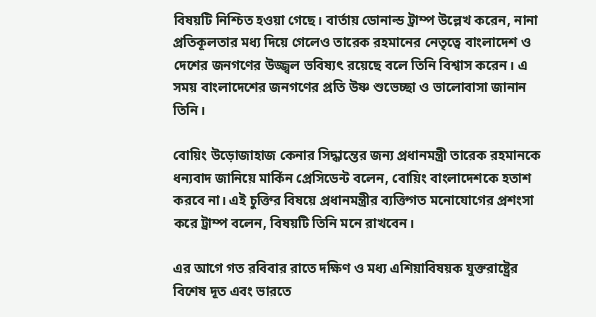বিষয়টি নিশ্চিত হওয়া গেছে। বার্তায় ডোনাল্ড ট্রাম্প উল্লেখ করেন, নানা প্রতিকূলতার মধ্য দিয়ে গেলেও তারেক রহমানের নেতৃত্বে বাংলাদেশ ও দেশের জনগণের উজ্জ্বল ভবিষ্যৎ রয়েছে বলে তিনি বিশ্বাস করেন। এ সময় বাংলাদেশের জনগণের প্রতি উষ্ণ শুভেচ্ছা ও ভালোবাসা জানান তিনি।

বোয়িং উড়োজাহাজ কেনার সিদ্ধান্তের জন্য প্রধানমন্ত্রী তারেক রহমানকে ধন্যবাদ জানিয়ে মার্কিন প্রেসিডেন্ট বলেন, বোয়িং বাংলাদেশকে হতাশ করবে না। এই চুক্তির বিষয়ে প্রধানমন্ত্রীর ব্যক্তিগত মনোযোগের প্রশংসা করে ট্রাম্প বলেন, বিষয়টি তিনি মনে রাখবেন।

এর আগে গত রবিবার রাতে দক্ষিণ ও মধ্য এশিয়াবিষয়ক যুক্তরাষ্ট্রের বিশেষ দূত এবং ভারতে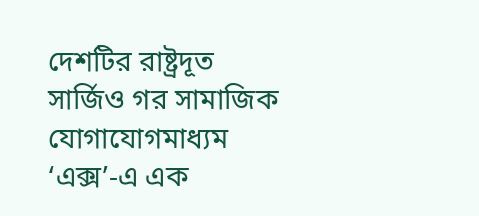দেশটির রাষ্ট্রদূত সার্জিও গর সামাজিক যোগাযোগমাধ্যম ‘এক্স’-এ এক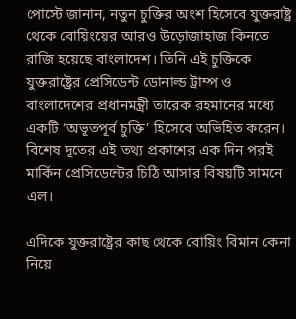পোস্টে জানান, নতুন চুক্তির অংশ হিসেবে যুক্তরাষ্ট্র থেকে বোয়িংয়ের আরও উড়োজাহাজ কিনতে রাজি হয়েছে বাংলাদেশ। তিনি এই চুক্তিকে যুক্তরাষ্ট্রের প্রেসিডেন্ট ডোনাল্ড ট্রাম্প ও বাংলাদেশের প্রধানমন্ত্রী তারেক রহমানের মধ্যে একটি ‘অভূতপূর্ব চুক্তি’ হিসেবে অভিহিত করেন। বিশেষ দূতের এই তথ্য প্রকাশের এক দিন পরই মার্কিন প্রেসিডেন্টের চিঠি আসার বিষয়টি সামনে এল।

এদিকে যুক্তরাষ্ট্রের কাছ থেকে বোয়িং বিমান কেনা নিয়ে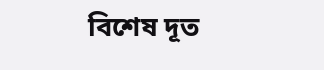বিশেষ দূত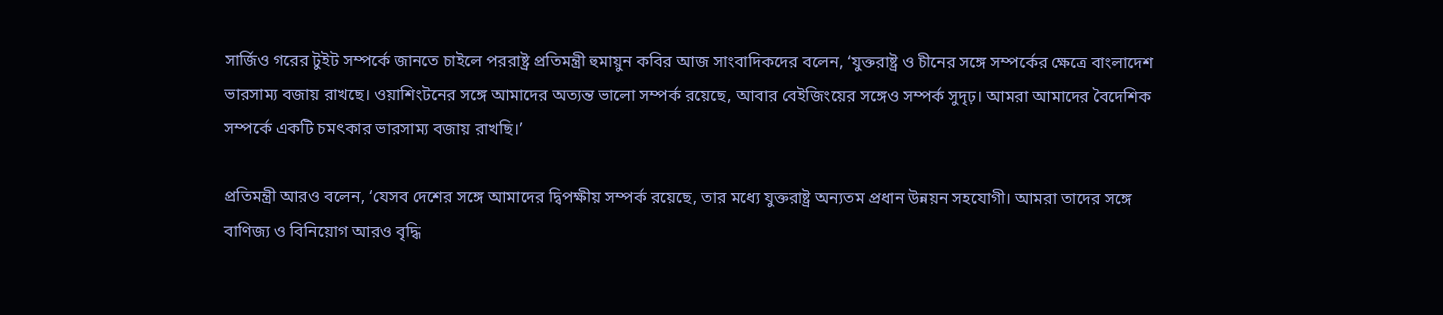সার্জিও গরের টুইট সম্পর্কে জানতে চাইলে পররাষ্ট্র প্রতিমন্ত্রী হুমায়ুন কবির আজ সাংবাদিকদের বলেন, ‘যুক্তরাষ্ট্র ও চীনের সঙ্গে সম্পর্কের ক্ষেত্রে বাংলাদেশ ভারসাম্য বজায় রাখছে। ওয়াশিংটনের সঙ্গে আমাদের অত্যন্ত ভালো সম্পর্ক রয়েছে, আবার বেইজিংয়ের সঙ্গেও সম্পর্ক সুদৃঢ়। আমরা আমাদের বৈদেশিক সম্পর্কে একটি চমৎকার ভারসাম্য বজায় রাখছি।’

প্রতিমন্ত্রী আরও বলেন, ‘যেসব দেশের সঙ্গে আমাদের দ্বিপক্ষীয় সম্পর্ক রয়েছে, তার মধ্যে যুক্তরাষ্ট্র অন্যতম প্রধান উন্নয়ন সহযোগী। আমরা তাদের সঙ্গে বাণিজ্য ও বিনিয়োগ আরও বৃদ্ধি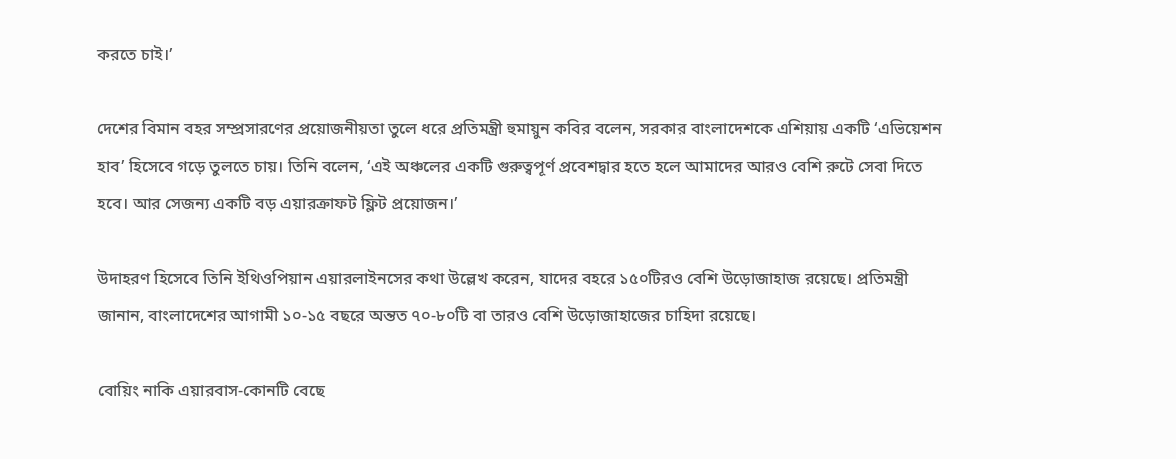করতে চাই।’

দেশের বিমান বহর সম্প্রসারণের প্রয়োজনীয়তা তুলে ধরে প্রতিমন্ত্রী হুমায়ুন কবির বলেন, সরকার বাংলাদেশকে এশিয়ায় একটি ‘এভিয়েশন হাব’ হিসেবে গড়ে তুলতে চায়। তিনি বলেন, ‘এই অঞ্চলের একটি গুরুত্বপূর্ণ প্রবেশদ্বার হতে হলে আমাদের আরও বেশি রুটে সেবা দিতে হবে। আর সেজন্য একটি বড় এয়ারক্রাফট ফ্লিট প্রয়োজন।’

উদাহরণ হিসেবে তিনি ইথিওপিয়ান এয়ারলাইনসের কথা উল্লেখ করেন, যাদের বহরে ১৫০টিরও বেশি উড়োজাহাজ রয়েছে। প্রতিমন্ত্রী জানান, বাংলাদেশের আগামী ১০-১৫ বছরে অন্তত ৭০-৮০টি বা তারও বেশি উড়োজাহাজের চাহিদা রয়েছে।

বোয়িং নাকি এয়ারবাস-কোনটি বেছে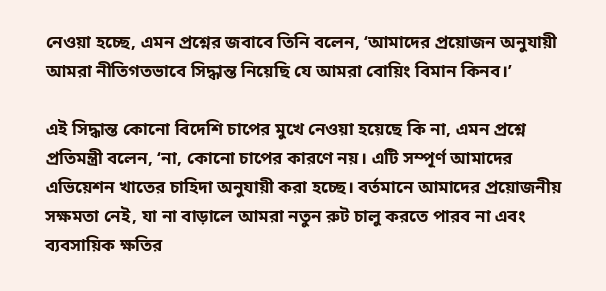নেওয়া হচ্ছে, এমন প্রশ্নের জবাবে তিনি বলেন, ‘আমাদের প্রয়োজন অনুযায়ী আমরা নীতিগতভাবে সিদ্ধান্ত নিয়েছি যে আমরা বোয়িং বিমান কিনব।’

এই সিদ্ধান্ত কোনো বিদেশি চাপের মুখে নেওয়া হয়েছে কি না, এমন প্রশ্নে প্রতিমন্ত্রী বলেন, ‘না, কোনো চাপের কারণে নয়। এটি সম্পূর্ণ আমাদের এভিয়েশন খাতের চাহিদা অনুযায়ী করা হচ্ছে। বর্তমানে আমাদের প্রয়োজনীয় সক্ষমতা নেই, যা না বাড়ালে আমরা নতুন রুট চালু করতে পারব না এবং ব্যবসায়িক ক্ষতির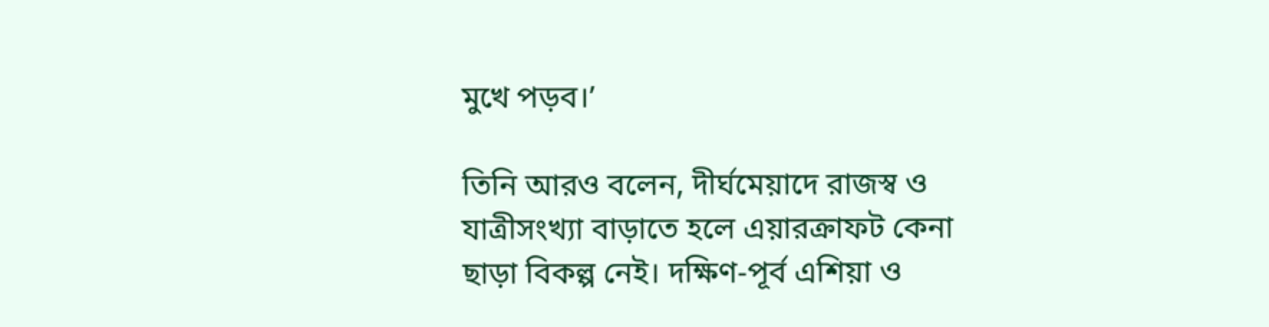মুখে পড়ব।’

তিনি আরও বলেন, দীর্ঘমেয়াদে রাজস্ব ও যাত্রীসংখ্যা বাড়াতে হলে এয়ারক্রাফট কেনা ছাড়া বিকল্প নেই। দক্ষিণ-পূর্ব এশিয়া ও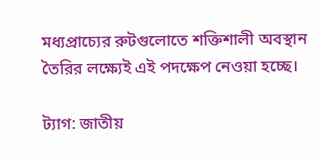মধ্যপ্রাচ্যের রুটগুলোতে শক্তিশালী অবস্থান তৈরির লক্ষ্যেই এই পদক্ষেপ নেওয়া হচ্ছে।

ট্যাগ: জাতীয়